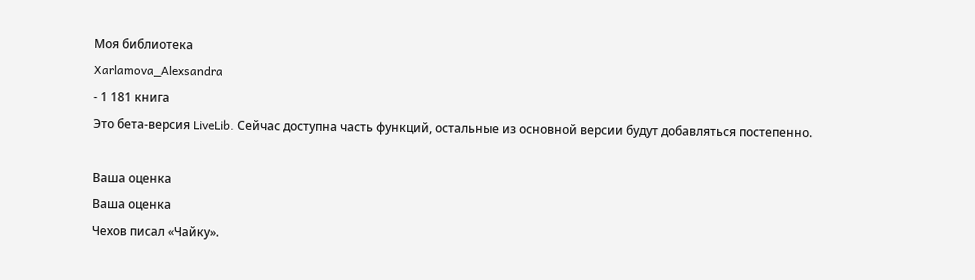Моя библиотека
Xarlamova_Alexsandra
- 1 181 книга
Это бета-версия LiveLib. Сейчас доступна часть функций, остальные из основной версии будут добавляться постепенно.

Ваша оценка
Ваша оценка
Чехов писал «Чайку».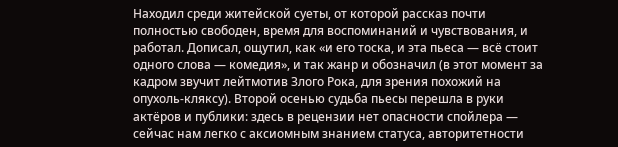Находил среди житейской суеты, от которой рассказ почти полностью свободен, время для воспоминаний и чувствования, и работал. Дописал, ощутил, как «и его тоска, и эта пьеса — всё стоит одного слова — комедия», и так жанр и обозначил (в этот момент за кадром звучит лейтмотив Злого Рока, для зрения похожий на опухоль-кляксу). Второй осенью судьба пьесы перешла в руки актёров и публики: здесь в рецензии нет опасности спойлера — сейчас нам легко с аксиомным знанием статуса, авторитетности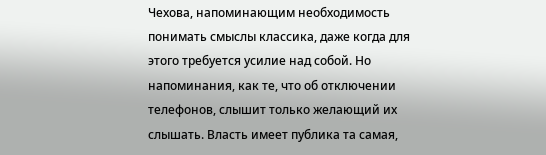Чехова, напоминающим необходимость понимать смыслы классика, даже когда для этого требуется усилие над собой. Но напоминания, как те, что об отключении телефонов, слышит только желающий их слышать. Власть имеет публика та самая,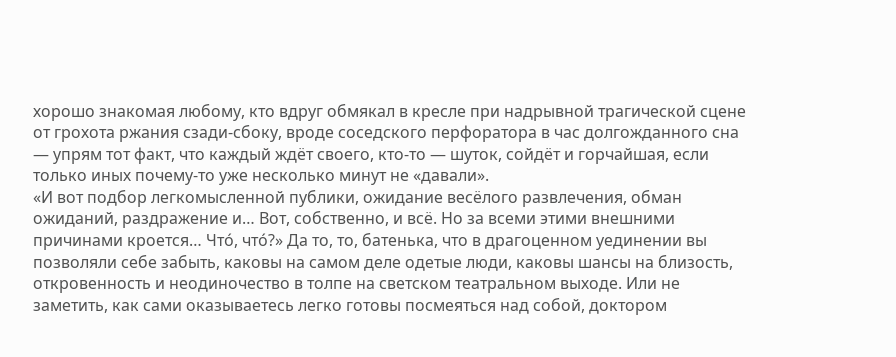хорошо знакомая любому, кто вдруг обмякал в кресле при надрывной трагической сцене от грохота ржания сзади-сбоку, вроде соседского перфоратора в час долгожданного сна — упрям тот факт, что каждый ждёт своего, кто-то — шуток, сойдёт и горчайшая, если только иных почему-то уже несколько минут не «давали».
«И вот подбор легкомысленной публики, ожидание весёлого развлечения, обман ожиданий, раздражение и… Вот, собственно, и всё. Но за всеми этими внешними причинами кроется… Чтó, чтó?» Да то, то, батенька, что в драгоценном уединении вы позволяли себе забыть, каковы на самом деле одетые люди, каковы шансы на близость, откровенность и неодиночество в толпе на светском театральном выходе. Или не заметить, как сами оказываетесь легко готовы посмеяться над собой, доктором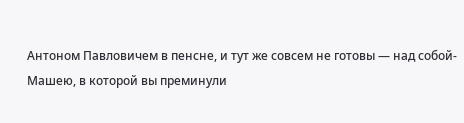Антоном Павловичем в пенсне, и тут же совсем не готовы — над собой-Машею, в которой вы преминули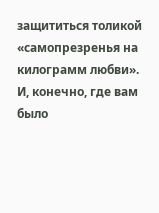защититься толикой «самопрезренья на килограмм любви». И, конечно, где вам было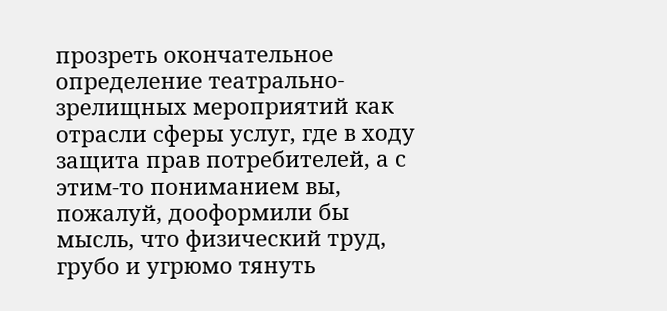прозреть окончательное определение театрально-зрелищных мероприятий как отрасли сферы услуг, где в ходу защита прав потребителей, а с этим-то пониманием вы, пожалуй, дооформили бы мысль, что физический труд, грубо и угрюмо тянуть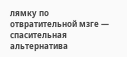лямку по отвратительной мзге — спасительная альтернатива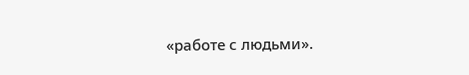«работе с людьми».